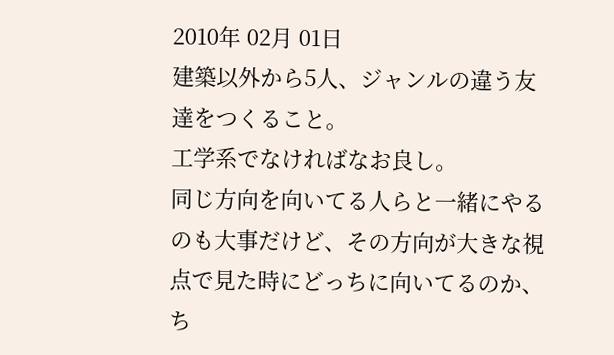2010年 02月 01日
建築以外から5人、ジャンルの違う友達をつくること。
工学系でなければなお良し。
同じ方向を向いてる人らと一緒にやるのも大事だけど、その方向が大きな視点で見た時にどっちに向いてるのか、ち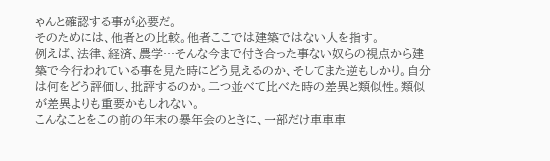ゃんと確認する事が必要だ。
そのためには、他者との比較。他者ここでは建築ではない人を指す。
例えば、法律、経済、農学…そんな今まで付き合った事ない奴らの視点から建築で今行われている事を見た時にどう見えるのか、そしてまた逆もしかり。自分は何をどう評価し、批評するのか。二つ並べて比べた時の差異と類似性。類似が差異よりも重要かもしれない。
こんなことをこの前の年末の暴年会のときに、一部だけ車車車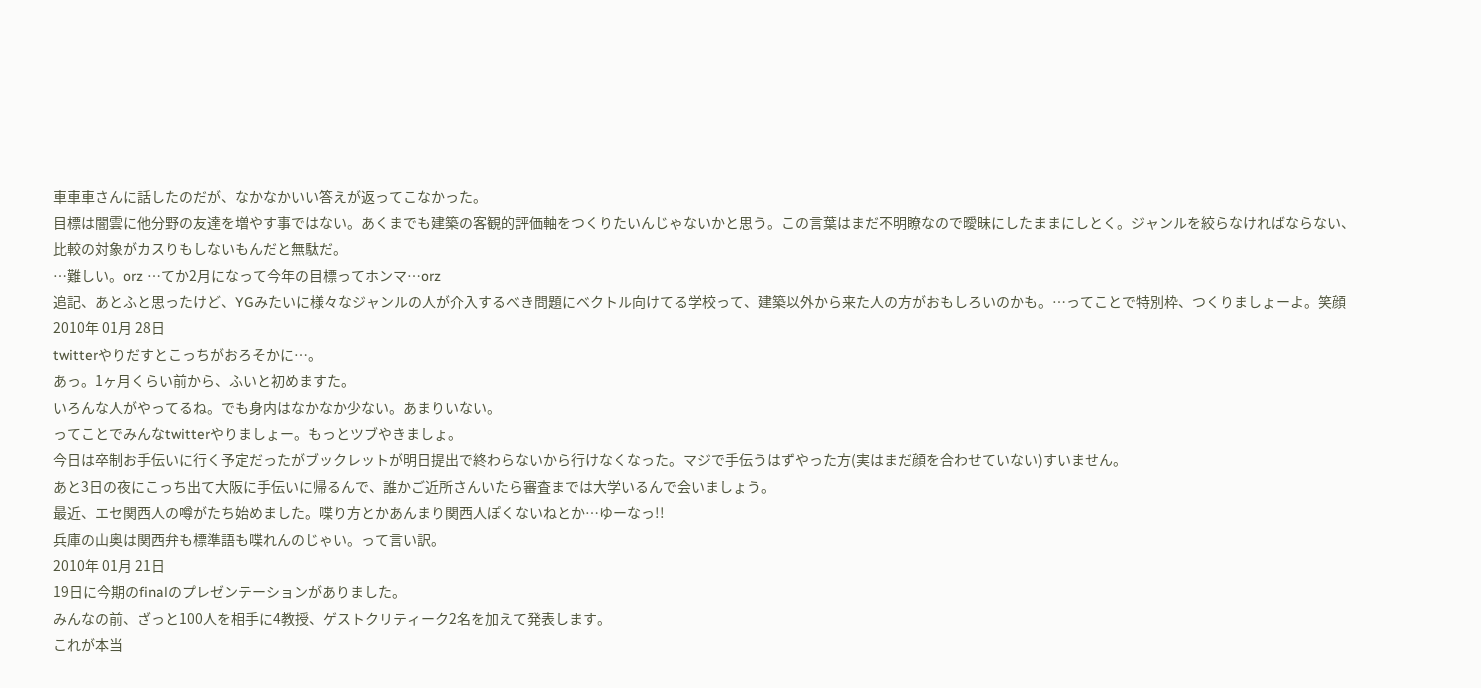車車車さんに話したのだが、なかなかいい答えが返ってこなかった。
目標は闇雲に他分野の友達を増やす事ではない。あくまでも建築の客観的評価軸をつくりたいんじゃないかと思う。この言葉はまだ不明瞭なので曖昧にしたままにしとく。ジャンルを絞らなければならない、比較の対象がカスりもしないもんだと無駄だ。
…難しい。orz …てか2月になって今年の目標ってホンマ…orz
追記、あとふと思ったけど、YGみたいに様々なジャンルの人が介入するべき問題にベクトル向けてる学校って、建築以外から来た人の方がおもしろいのかも。…ってことで特別枠、つくりましょーよ。笑顔
2010年 01月 28日
twitterやりだすとこっちがおろそかに…。
あっ。1ヶ月くらい前から、ふいと初めますた。
いろんな人がやってるね。でも身内はなかなか少ない。あまりいない。
ってことでみんなtwitterやりましょー。もっとツブやきましょ。
今日は卒制お手伝いに行く予定だったがブックレットが明日提出で終わらないから行けなくなった。マジで手伝うはずやった方(実はまだ顔を合わせていない)すいません。
あと3日の夜にこっち出て大阪に手伝いに帰るんで、誰かご近所さんいたら審査までは大学いるんで会いましょう。
最近、エセ関西人の噂がたち始めました。喋り方とかあんまり関西人ぽくないねとか…ゆーなっ!!
兵庫の山奥は関西弁も標準語も喋れんのじゃい。って言い訳。
2010年 01月 21日
19日に今期のfinalのプレゼンテーションがありました。
みんなの前、ざっと100人を相手に4教授、ゲストクリティーク2名を加えて発表します。
これが本当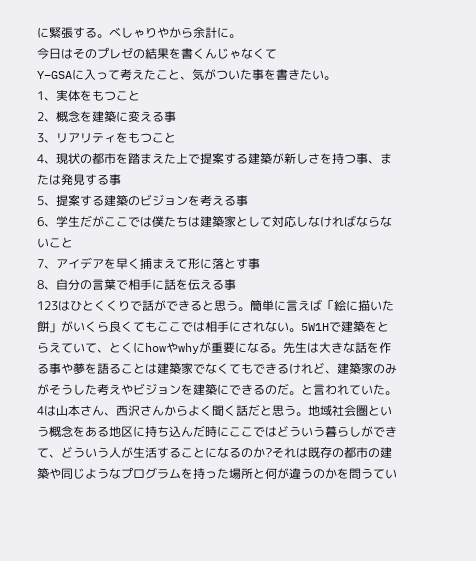に緊張する。べしゃりやから余計に。
今日はそのプレゼの結果を書くんじゃなくて
Y−GSAに入って考えたこと、気がついた事を書きたい。
1、実体をもつこと
2、概念を建築に変える事
3、リアリティをもつこと
4、現状の都市を踏まえた上で提案する建築が新しさを持つ事、または発見する事
5、提案する建築のビジョンを考える事
6、学生だがここでは僕たちは建築家として対応しなければならないこと
7、アイデアを早く捕まえて形に落とす事
8、自分の言葉で相手に話を伝える事
123はひとくくりで話ができると思う。簡単に言えば「絵に描いた餅」がいくら良くてもここでは相手にされない。5W1Hで建築をとらえていて、とくにhowやwhyが重要になる。先生は大きな話を作る事や夢を語ることは建築家でなくてもできるけれど、建築家のみがそうした考えやビジョンを建築にできるのだ。と言われていた。
4は山本さん、西沢さんからよく聞く話だと思う。地域社会圏という概念をある地区に持ち込んだ時にここではどういう暮らしができて、どういう人が生活することになるのか?それは既存の都市の建築や同じようなプログラムを持った場所と何が違うのかを問うてい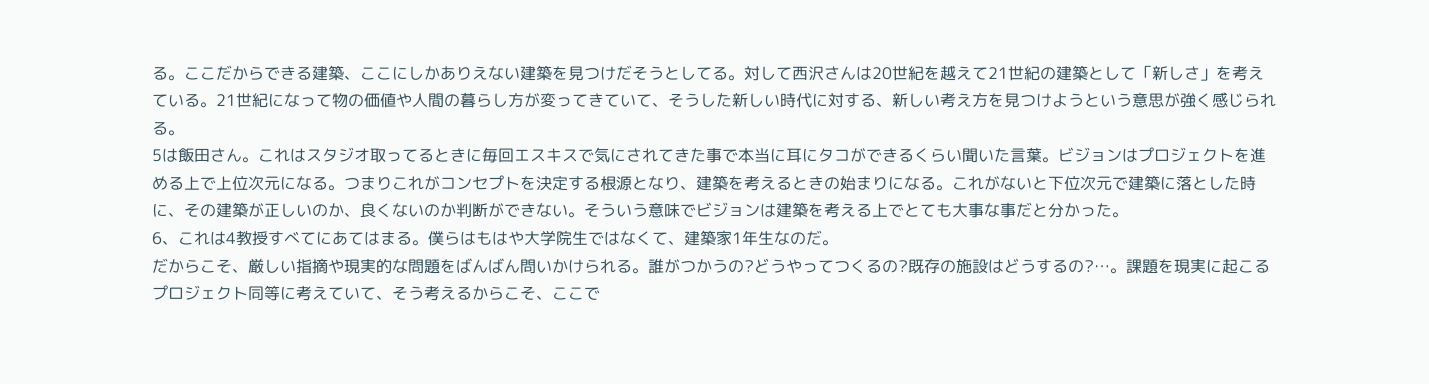る。ここだからできる建築、ここにしかありえない建築を見つけだそうとしてる。対して西沢さんは20世紀を越えて21世紀の建築として「新しさ」を考えている。21世紀になって物の価値や人間の暮らし方が変ってきていて、そうした新しい時代に対する、新しい考え方を見つけようという意思が強く感じられる。
5は飯田さん。これはスタジオ取ってるときに毎回エスキスで気にされてきた事で本当に耳にタコができるくらい聞いた言葉。ビジョンはプロジェクトを進める上で上位次元になる。つまりこれがコンセプトを決定する根源となり、建築を考えるときの始まりになる。これがないと下位次元で建築に落とした時に、その建築が正しいのか、良くないのか判断ができない。そういう意味でビジョンは建築を考える上でとても大事な事だと分かった。
6、これは4教授すべてにあてはまる。僕らはもはや大学院生ではなくて、建築家1年生なのだ。
だからこそ、厳しい指摘や現実的な問題をばんばん問いかけられる。誰がつかうの?どうやってつくるの?既存の施設はどうするの?…。課題を現実に起こるプロジェクト同等に考えていて、そう考えるからこそ、ここで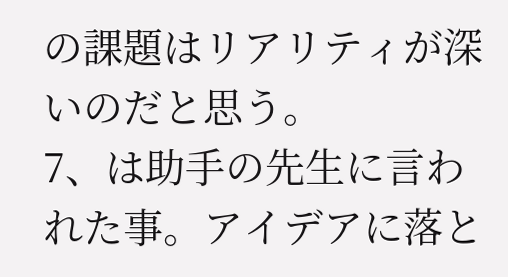の課題はリアリティが深いのだと思う。
7、は助手の先生に言われた事。アイデアに落と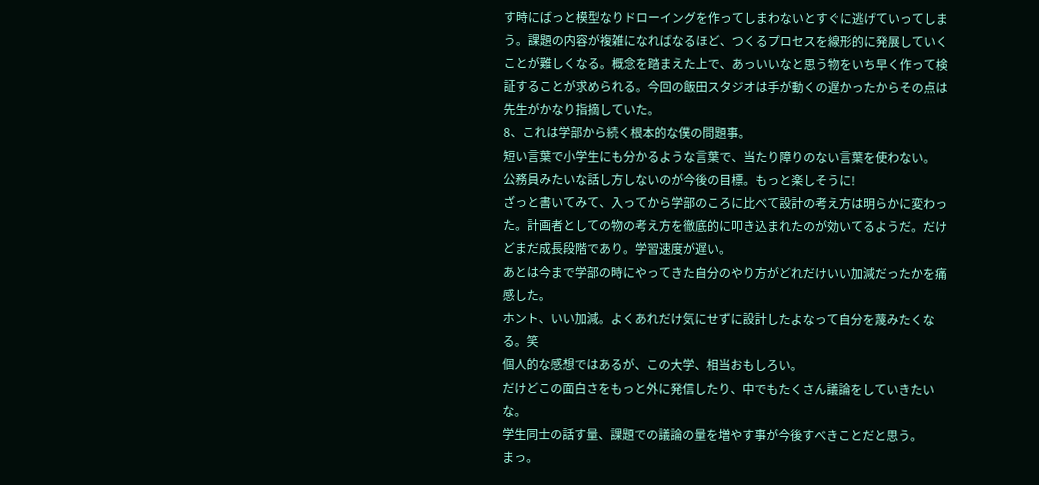す時にばっと模型なりドローイングを作ってしまわないとすぐに逃げていってしまう。課題の内容が複雑になればなるほど、つくるプロセスを線形的に発展していくことが難しくなる。概念を踏まえた上で、あっいいなと思う物をいち早く作って検証することが求められる。今回の飯田スタジオは手が動くの遅かったからその点は先生がかなり指摘していた。
8、これは学部から続く根本的な僕の問題事。
短い言葉で小学生にも分かるような言葉で、当たり障りのない言葉を使わない。
公務員みたいな話し方しないのが今後の目標。もっと楽しそうに!
ざっと書いてみて、入ってから学部のころに比べて設計の考え方は明らかに変わった。計画者としての物の考え方を徹底的に叩き込まれたのが効いてるようだ。だけどまだ成長段階であり。学習速度が遅い。
あとは今まで学部の時にやってきた自分のやり方がどれだけいい加減だったかを痛感した。
ホント、いい加減。よくあれだけ気にせずに設計したよなって自分を蔑みたくなる。笑
個人的な感想ではあるが、この大学、相当おもしろい。
だけどこの面白さをもっと外に発信したり、中でもたくさん議論をしていきたいな。
学生同士の話す量、課題での議論の量を増やす事が今後すべきことだと思う。
まっ。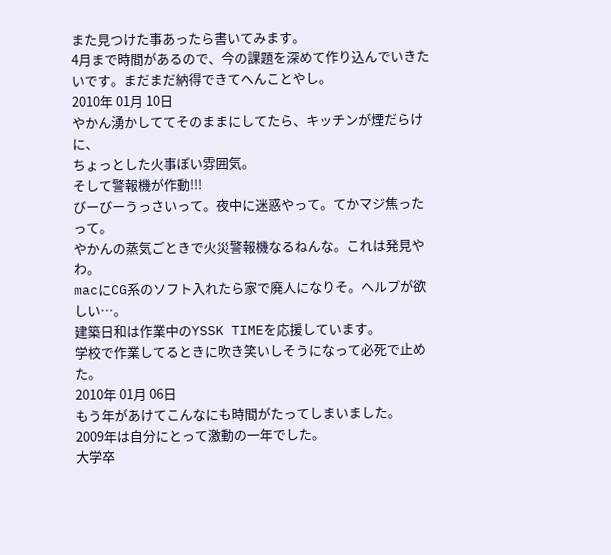また見つけた事あったら書いてみます。
4月まで時間があるので、今の課題を深めて作り込んでいきたいです。まだまだ納得できてへんことやし。
2010年 01月 10日
やかん湧かしててそのままにしてたら、キッチンが煙だらけに、
ちょっとした火事ぽい雰囲気。
そして警報機が作動!!!
びーびーうっさいって。夜中に迷惑やって。てかマジ焦ったって。
やかんの蒸気ごときで火災警報機なるねんな。これは発見やわ。
macにCG系のソフト入れたら家で廃人になりそ。ヘルプが欲しい…。
建築日和は作業中のYSSK TIMEを応援しています。
学校で作業してるときに吹き笑いしそうになって必死で止めた。
2010年 01月 06日
もう年があけてこんなにも時間がたってしまいました。
2009年は自分にとって激動の一年でした。
大学卒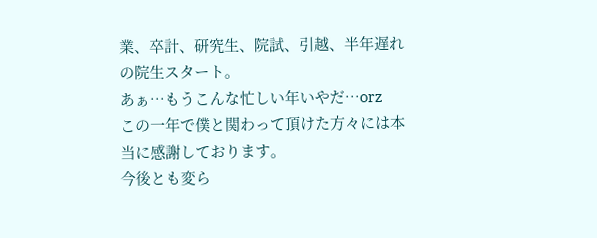業、卒計、研究生、院試、引越、半年遅れの院生スタート。
あぁ…もうこんな忙しい年いやだ…orz
この一年で僕と関わって頂けた方々には本当に感謝しております。
今後とも変ら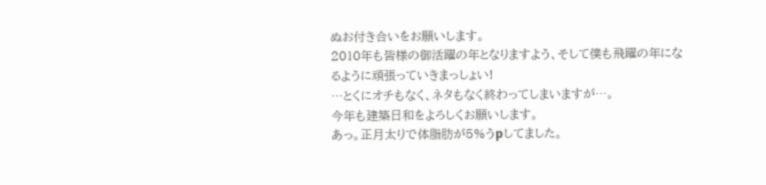ぬお付き合いをお願いします。
2010年も皆様の御活躍の年となりますよう、そして僕も飛躍の年になるように頑張っていきまっしょい!
…とくにオチもなく、ネタもなく終わってしまいますが…。
今年も建築日和をよろしくお願いします。
あっ。正月太りで体脂肪が5%うpしてました。